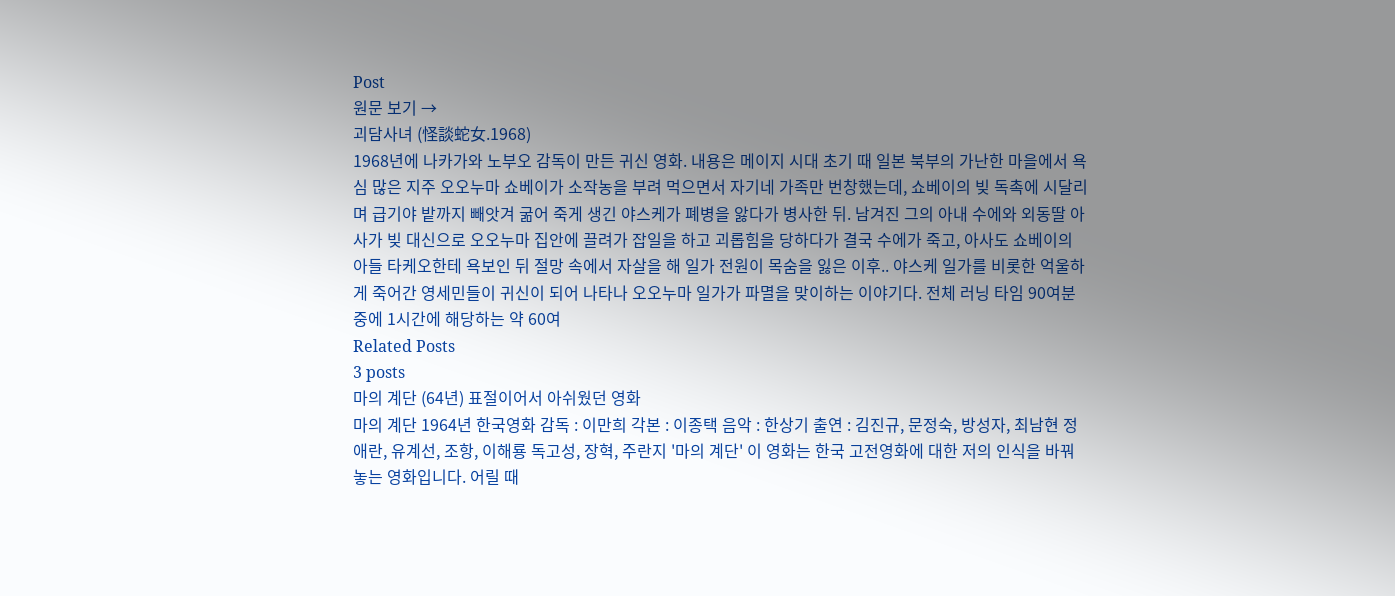Post
원문 보기 →
괴담사녀 (怪談蛇女.1968)
1968년에 나카가와 노부오 감독이 만든 귀신 영화. 내용은 메이지 시대 초기 때 일본 북부의 가난한 마을에서 욕심 많은 지주 오오누마 쇼베이가 소작농을 부려 먹으면서 자기네 가족만 번창했는데, 쇼베이의 빚 독촉에 시달리며 급기야 밭까지 빼앗겨 굶어 죽게 생긴 야스케가 폐병을 앓다가 병사한 뒤. 남겨진 그의 아내 수에와 외동딸 아사가 빚 대신으로 오오누마 집안에 끌려가 잡일을 하고 괴롭힘을 당하다가 결국 수에가 죽고, 아사도 쇼베이의 아들 타케오한테 욕보인 뒤 절망 속에서 자살을 해 일가 전원이 목숨을 잃은 이후.. 야스케 일가를 비롯한 억울하게 죽어간 영세민들이 귀신이 되어 나타나 오오누마 일가가 파멸을 맞이하는 이야기다. 전체 러닝 타임 90여분 중에 1시간에 해당하는 약 60여
Related Posts
3 posts
마의 계단 (64년) 표절이어서 아쉬웠던 영화
마의 계단 1964년 한국영화 감독 : 이만희 각본 : 이종택 음악 : 한상기 출연 : 김진규, 문정숙, 방성자, 최남현 정애란, 유계선, 조항, 이해룡 독고성, 장혁, 주란지 '마의 계단' 이 영화는 한국 고전영화에 대한 저의 인식을 바꿔놓는 영화입니다. 어릴 때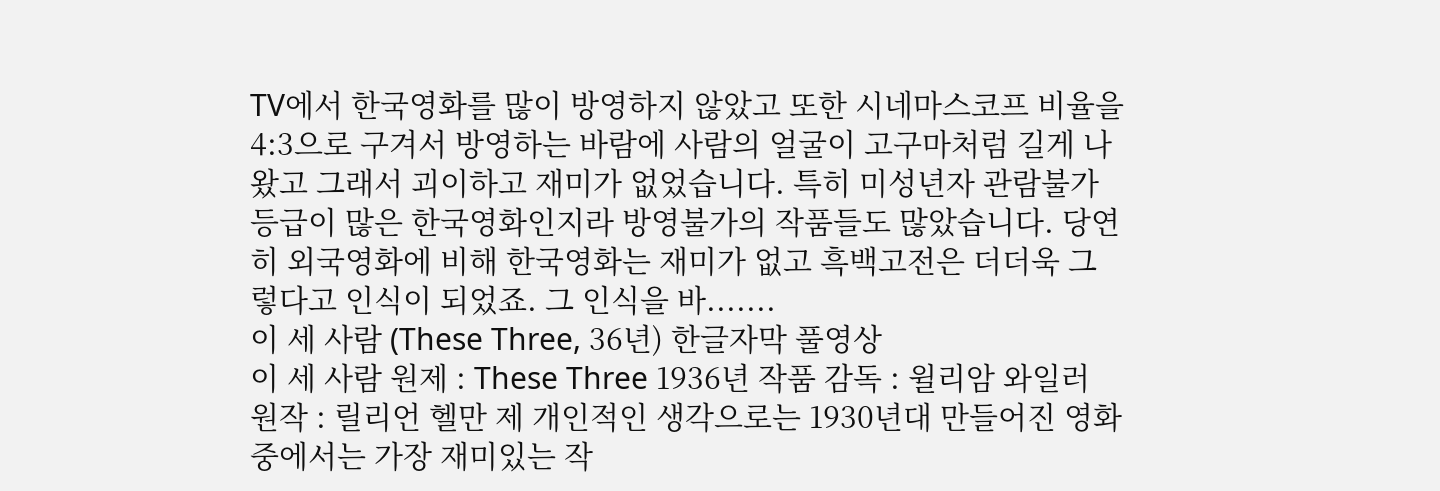TV에서 한국영화를 많이 방영하지 않았고 또한 시네마스코프 비율을 4:3으로 구겨서 방영하는 바람에 사람의 얼굴이 고구마처럼 길게 나왔고 그래서 괴이하고 재미가 없었습니다. 특히 미성년자 관람불가 등급이 많은 한국영화인지라 방영불가의 작품들도 많았습니다. 당연히 외국영화에 비해 한국영화는 재미가 없고 흑백고전은 더더욱 그렇다고 인식이 되었죠. 그 인식을 바.......
이 세 사람 (These Three, 36년) 한글자막 풀영상
이 세 사람 원제 : These Three 1936년 작품 감독 : 윌리암 와일러 원작 : 릴리언 헬만 제 개인적인 생각으로는 1930년대 만들어진 영화중에서는 가장 재미있는 작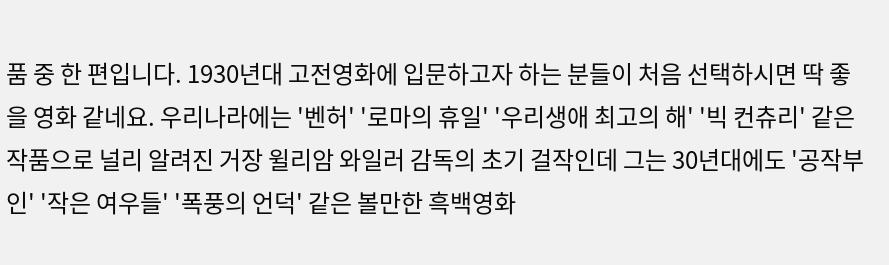품 중 한 편입니다. 1930년대 고전영화에 입문하고자 하는 분들이 처음 선택하시면 딱 좋을 영화 같네요. 우리나라에는 '벤허' '로마의 휴일' '우리생애 최고의 해' '빅 컨츄리' 같은 작품으로 널리 알려진 거장 윌리암 와일러 감독의 초기 걸작인데 그는 30년대에도 '공작부인' '작은 여우들' '폭풍의 언덕' 같은 볼만한 흑백영화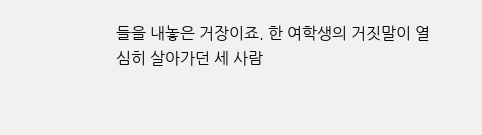들을 내놓은 거장이죠. 한 여학생의 거짓말이 열심히 살아가던 세 사람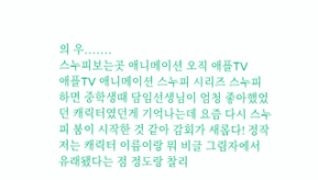의 우.......
스누피보는곳 애니메이션 오직 애플TV
애플TV 애니메이션 스누피 시리즈 스누피 하면 중학생때 담임선생님이 엄청 좋아했었던 캐릭터였던게 기억나는데 요즘 다시 스누피 붐이 시작한 것 같아 감회가 새롭다! 정작 저는 캐릭터 이름이랑 뭐 비글 그림자에서 유래됐다는 점 정도랑 찰리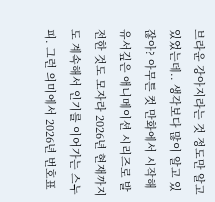브라운 강아지라는 것 정도만 알고 있었는데.. 생각보다 많이 알고 있잖아? 아무튼 컷 만화에서 시작해 유서깊은 애니메이션 시리즈로 발전한 것도 모자라 2026년 현재까지도 계속해서 인기를 이어가는 스누피. 그런 의미에서 2026년 번호표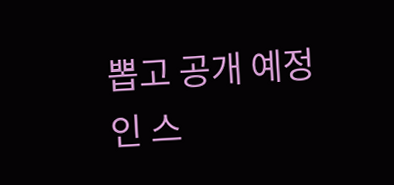뽑고 공개 예정인 스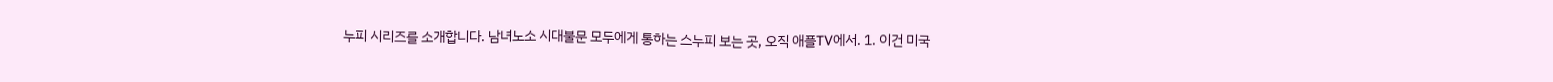누피 시리즈를 소개합니다. 남녀노소 시대불문 모두에게 통하는 스누피 보는 곳, 오직 애플TV에서. 1. 이건 미국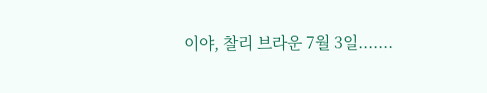이야, 찰리 브라운 7월 3일.......